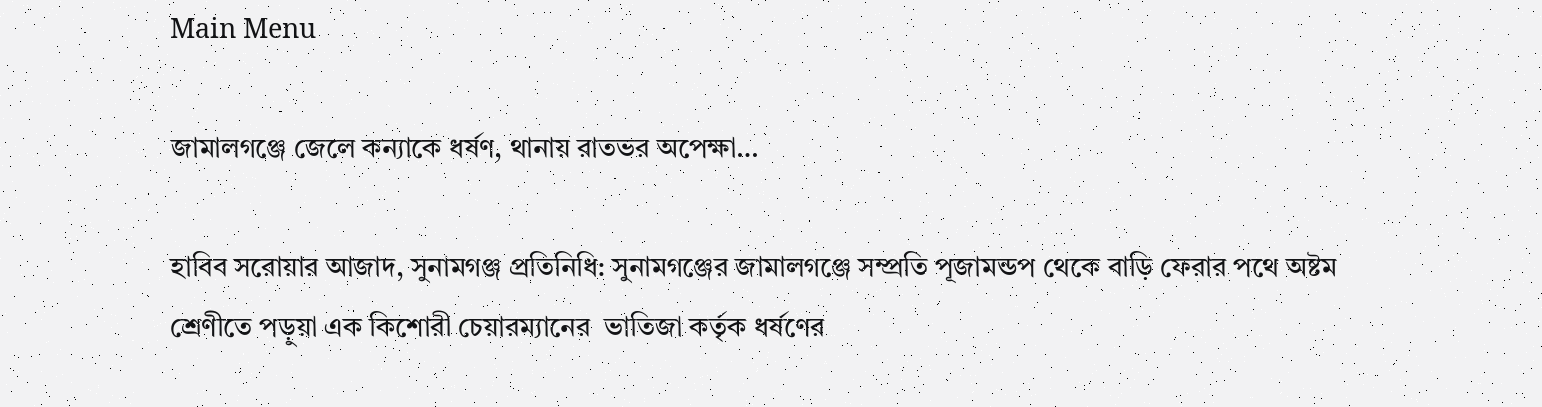Main Menu

জামালগঞ্জে জেলে কন্যাকে ধর্ষণ, থানায় রাতভর অপেক্ষা…

হাবিব সরোয়ার আজাদ, সুনামগঞ্জ প্রতিনিধি: সুনামগঞ্জের জামালগঞ্জে সম্প্রতি পূজামন্ডপ থেকে বাড়ি ফেরার পথে অষ্টম শ্রেণীতে পড়ুয়া এক কিশোরী চেয়ারম্যানের  ভাতিজা কর্তৃক ধর্ষণের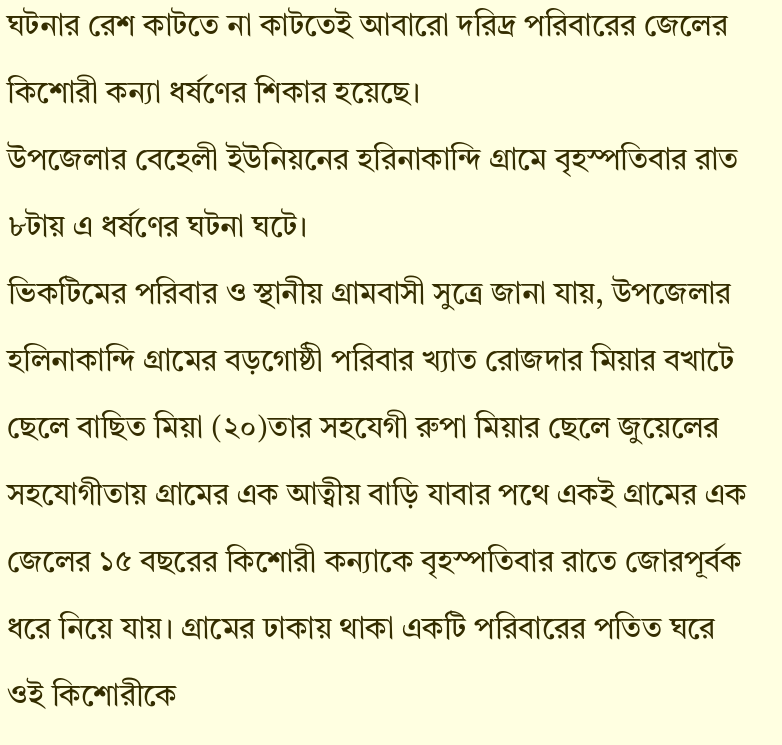ঘটনার রেশ কাটতে না কাটতেই আবারো দরিদ্র পরিবারের জেলের কিশোরী কন্যা ধর্ষণের শিকার হয়েছে।
উপজেলার বেহেলী ইউনিয়নের হরিনাকান্দি গ্রামে বৃহস্পতিবার রাত ৮টায় এ ধর্ষণের ঘটনা ঘটে।
ভিকটিমের পরিবার ও স্থানীয় গ্রামবাসী সুত্রে জানা যায়, উপজেলার হলিনাকান্দি গ্রামের বড়গোষ্ঠী পরিবার খ্যাত রোজদার মিয়ার বখাটে ছেলে বাছিত মিয়া (২০)তার সহযেগী রুপা মিয়ার ছেলে জুয়েলের সহযোগীতায় গ্রামের এক আত্বীয় বাড়ি যাবার পথে একই গ্রামের এক জেলের ১৫ বছরের কিশোরী কন্যাকে বৃহস্পতিবার রাতে জোরপূর্বক ধরে নিয়ে যায়। গ্রামের ঢাকায় থাকা একটি পরিবারের পতিত ঘরে ওই কিশোরীকে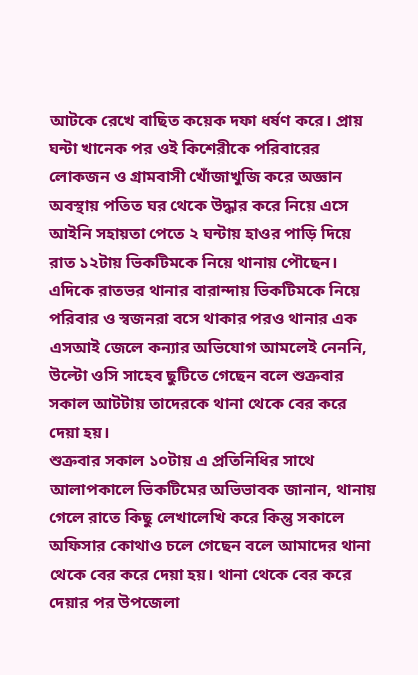আটকে রেখে বাছিত কয়েক দফা ধর্ষণ করে। প্রায় ঘন্টা খানেক পর ওই কিশেরীকে পরিবারের লোকজন ও গ্রামবাসী খোঁজাখুজি করে অজ্ঞান অবস্থায় পতিত ঘর থেকে উদ্ধার করে নিয়ে এসে আইনি সহায়তা পেতে ২ ঘন্টায় হাওর পাড়ি দিয়ে রাত ১২টায় ভিকটিমকে নিয়ে থানায় পৌছেন। এদিকে রাতভর থানার বারান্দায় ভিকটিমকে নিয়ে পরিবার ও স্বজনরা বসে থাকার পরও থানার এক এসআই জেলে কন্যার অভিযোগ আমলেই নেননি, উল্টো ওসি সাহেব ছুটিতে গেছেন বলে শুক্রবার সকাল আটটায় তাদেরকে থানা থেকে বের করে দেয়া হয়।
শুক্রবার সকাল ১০টায় এ প্রতিনিধির সাথে আলাপকালে ভিকটিমের অভিভাবক জানান, থানায় গেলে রাতে কিছু লেখালেখি করে কিন্তু সকালে অফিসার কোথাও চলে গেছেন বলে আমাদের থানা থেকে বের করে দেয়া হয়। থানা থেকে বের করে দেয়ার পর উপজেলা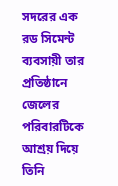সদরের এক রড সিমেন্ট ব্যবসায়ী তার প্রতিষ্ঠানে জেলের পরিবারটিকে আশ্রয় দিয়ে তিনি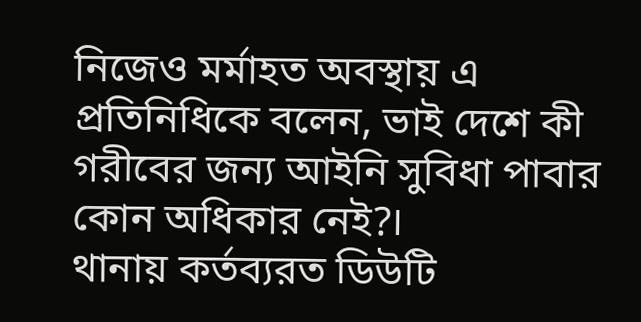নিজেও মর্মাহত অবস্থায় এ প্রতিনিধিকে বলেন, ভাই দেশে কী গরীবের জন্য আইনি সুবিধা পাবার কোন অধিকার নেই?।
থানায় কর্তব্যরত ডিউটি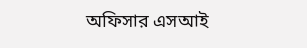অফিসার এসআই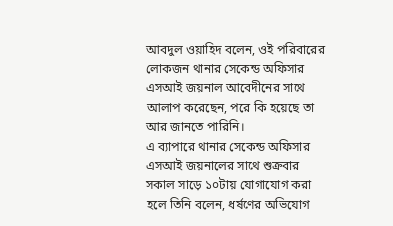আবদুল ওয়াহিদ বলেন, ওই পরিবারের লোকজন থানার সেকেন্ড অফিসার এসআই জয়নাল আবেদীনের সাথে আলাপ করেছেন, পরে কি হয়েছে তা আর জানতে পারিনি।
এ ব্যাপারে থানার সেকেন্ড অফিসার এসআই জয়নালের সাথে শুক্রবার সকাল সাড়ে ১০টায় যোগাযোগ করা হলে তিনি বলেন, ধর্ষণের অভিযোগ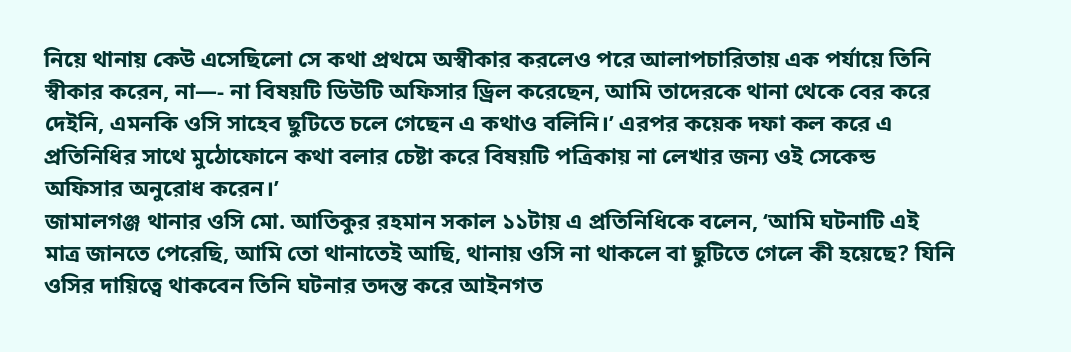নিয়ে থানায় কেউ এসেছিলো সে কথা প্রথমে অস্বীকার করলেও পরে আলাপচারিতায় এক পর্যায়ে তিনি স্বীকার করেন, না—- না বিষয়টি ডিউটি অফিসার ড্রিল করেছেন, আমি তাদেরকে থানা থেকে বের করে দেইনি, এমনকি ওসি সাহেব ছুটিতে চলে গেছেন এ কথাও বলিনি।’ এরপর কয়েক দফা কল করে এ প্রতিনিধির সাথে মুঠোফোনে কথা বলার চেষ্টা করে বিষয়টি পত্রিকায় না লেখার জন্য ওই সেকেন্ড অফিসার অনুরোধ করেন।’
জামালগঞ্জ থানার ওসি মো. আতিকুর রহমান সকাল ১১টায় এ প্রতিনিধিকে বলেন, ‘আমি ঘটনাটি এই মাত্র জানতে পেরেছি, আমি তো থানাতেই আছি, থানায় ওসি না থাকলে বা ছুটিতে গেলে কী হয়েছে? যিনি ওসির দায়িত্বে থাকবেন তিনি ঘটনার তদন্ত করে আইনগত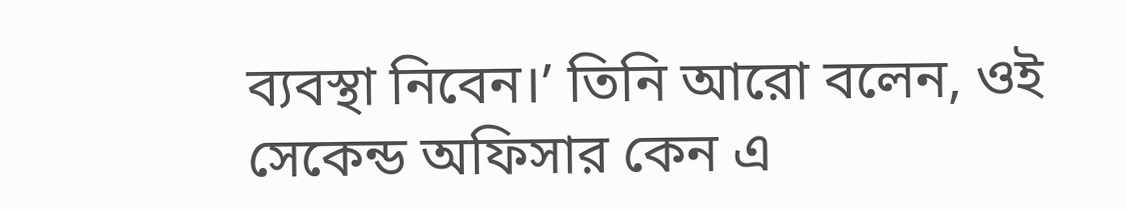ব্যবস্থা নিবেন।’ তিনি আরো বলেন, ওই সেকেন্ড অফিসার কেন এ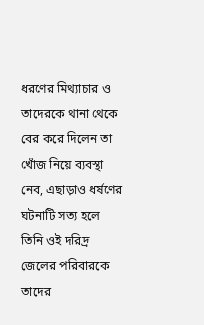ধরণের মিথ্যাচার ও তাদেরকে থানা থেকে বের করে দিলেন তা খোঁজ নিয়ে ব্যবস্থা নেব, এছাড়াও ধর্ষণের ঘটনাটি সত্য হলে তিনি ওই দরিদ্র জেলের পরিবারকে তাদের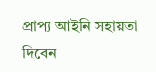প্রাপ্য আইনি সহায়তা দিবেন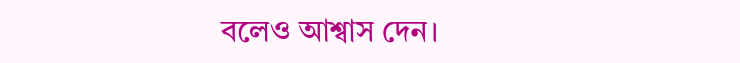বলেও আশ্বাস দেন।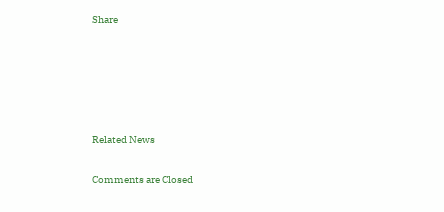Share





Related News

Comments are Closed